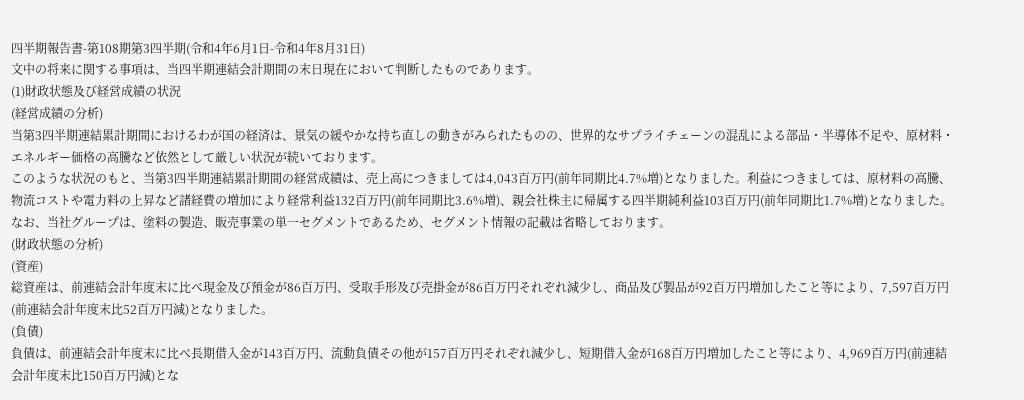四半期報告書-第108期第3四半期(令和4年6月1日-令和4年8月31日)
文中の将来に関する事項は、当四半期連結会計期間の末日現在において判断したものであります。
(1)財政状態及び経営成績の状況
(経営成績の分析)
当第3四半期連結累計期間におけるわが国の経済は、景気の緩やかな持ち直しの動きがみられたものの、世界的なサプライチェーンの混乱による部品・半導体不足や、原材料・エネルギー価格の高騰など依然として厳しい状況が続いております。
このような状況のもと、当第3四半期連結累計期間の経営成績は、売上高につきましては4,043百万円(前年同期比4.7%増)となりました。利益につきましては、原材料の高騰、物流コストや電力料の上昇など諸経費の増加により経常利益132百万円(前年同期比3.6%増)、親会社株主に帰属する四半期純利益103百万円(前年同期比1.7%増)となりました。
なお、当社グループは、塗料の製造、販売事業の単一セグメントであるため、セグメント情報の記載は省略しております。
(財政状態の分析)
(資産)
総資産は、前連結会計年度末に比べ現金及び預金が86百万円、受取手形及び売掛金が86百万円それぞれ減少し、商品及び製品が92百万円増加したこと等により、7,597百万円(前連結会計年度末比52百万円減)となりました。
(負債)
負債は、前連結会計年度末に比べ長期借入金が143百万円、流動負債その他が157百万円それぞれ減少し、短期借入金が168百万円増加したこと等により、4,969百万円(前連結会計年度末比150百万円減)とな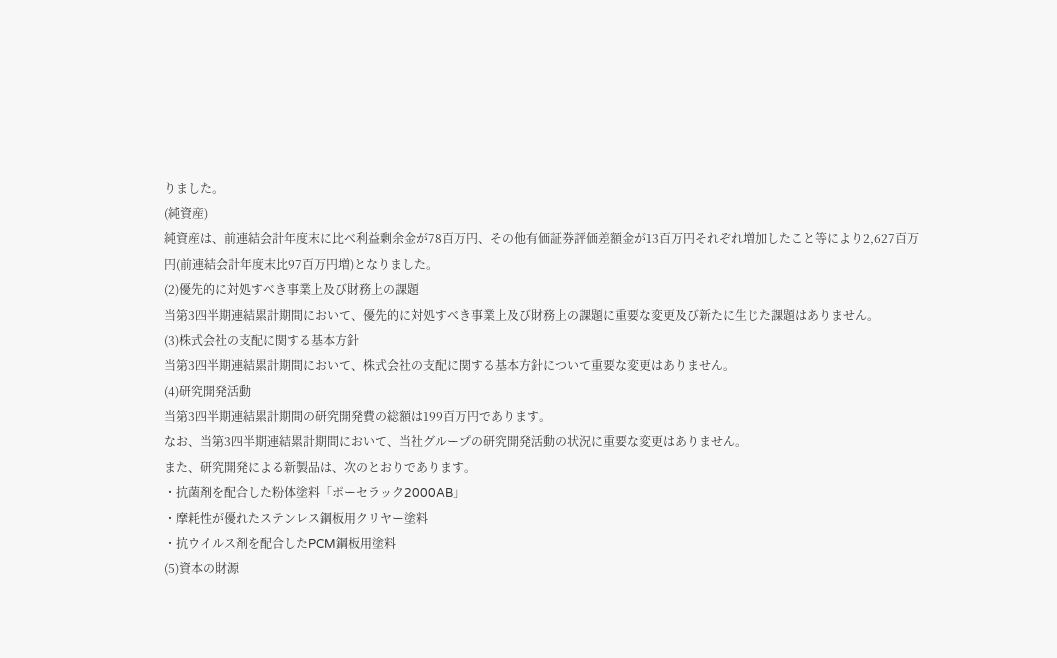りました。
(純資産)
純資産は、前連結会計年度末に比べ利益剰余金が78百万円、その他有価証券評価差額金が13百万円それぞれ増加したこと等により2,627百万円(前連結会計年度末比97百万円増)となりました。
(2)優先的に対処すべき事業上及び財務上の課題
当第3四半期連結累計期間において、優先的に対処すべき事業上及び財務上の課題に重要な変更及び新たに生じた課題はありません。
(3)株式会社の支配に関する基本方針
当第3四半期連結累計期間において、株式会社の支配に関する基本方針について重要な変更はありません。
(4)研究開発活動
当第3四半期連結累計期間の研究開発費の総額は199百万円であります。
なお、当第3四半期連結累計期間において、当社グループの研究開発活動の状況に重要な変更はありません。
また、研究開発による新製品は、次のとおりであります。
・抗菌剤を配合した粉体塗料「ポーセラック2000AB」
・摩耗性が優れたステンレス鋼板用クリヤー塗料
・抗ウイルス剤を配合したPCM鋼板用塗料
(5)資本の財源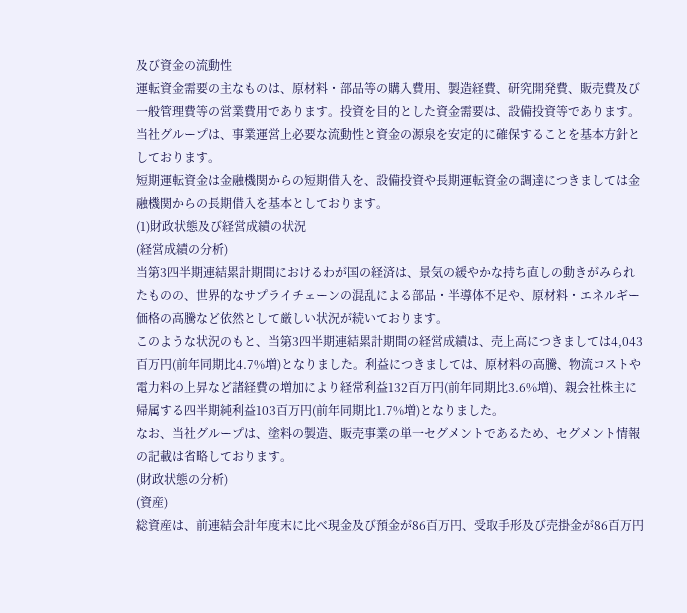及び資金の流動性
運転資金需要の主なものは、原材料・部品等の購入費用、製造経費、研究開発費、販売費及び一般管理費等の営業費用であります。投資を目的とした資金需要は、設備投資等であります。
当社グループは、事業運営上必要な流動性と資金の源泉を安定的に確保することを基本方針としております。
短期運転資金は金融機関からの短期借入を、設備投資や長期運転資金の調達につきましては金融機関からの長期借入を基本としております。
(1)財政状態及び経営成績の状況
(経営成績の分析)
当第3四半期連結累計期間におけるわが国の経済は、景気の緩やかな持ち直しの動きがみられたものの、世界的なサプライチェーンの混乱による部品・半導体不足や、原材料・エネルギー価格の高騰など依然として厳しい状況が続いております。
このような状況のもと、当第3四半期連結累計期間の経営成績は、売上高につきましては4,043百万円(前年同期比4.7%増)となりました。利益につきましては、原材料の高騰、物流コストや電力料の上昇など諸経費の増加により経常利益132百万円(前年同期比3.6%増)、親会社株主に帰属する四半期純利益103百万円(前年同期比1.7%増)となりました。
なお、当社グループは、塗料の製造、販売事業の単一セグメントであるため、セグメント情報の記載は省略しております。
(財政状態の分析)
(資産)
総資産は、前連結会計年度末に比べ現金及び預金が86百万円、受取手形及び売掛金が86百万円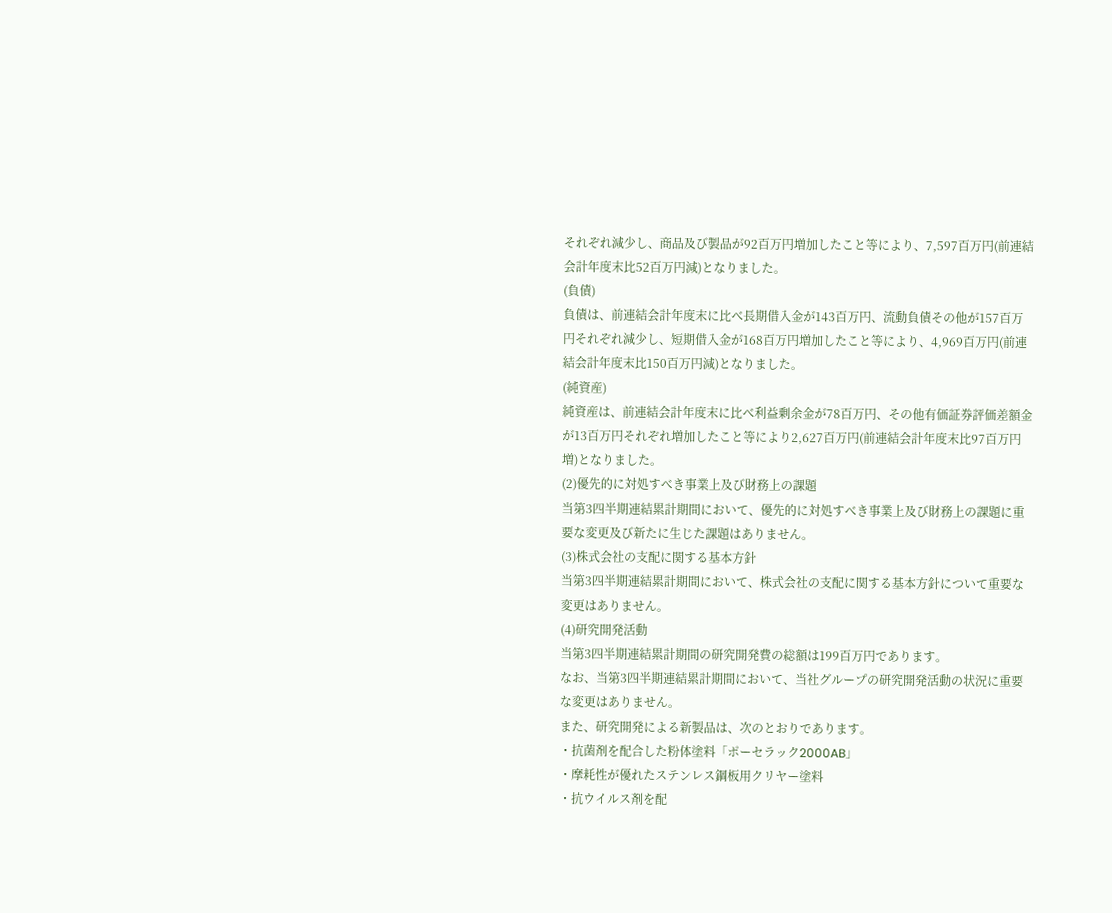それぞれ減少し、商品及び製品が92百万円増加したこと等により、7,597百万円(前連結会計年度末比52百万円減)となりました。
(負債)
負債は、前連結会計年度末に比べ長期借入金が143百万円、流動負債その他が157百万円それぞれ減少し、短期借入金が168百万円増加したこと等により、4,969百万円(前連結会計年度末比150百万円減)となりました。
(純資産)
純資産は、前連結会計年度末に比べ利益剰余金が78百万円、その他有価証券評価差額金が13百万円それぞれ増加したこと等により2,627百万円(前連結会計年度末比97百万円増)となりました。
(2)優先的に対処すべき事業上及び財務上の課題
当第3四半期連結累計期間において、優先的に対処すべき事業上及び財務上の課題に重要な変更及び新たに生じた課題はありません。
(3)株式会社の支配に関する基本方針
当第3四半期連結累計期間において、株式会社の支配に関する基本方針について重要な変更はありません。
(4)研究開発活動
当第3四半期連結累計期間の研究開発費の総額は199百万円であります。
なお、当第3四半期連結累計期間において、当社グループの研究開発活動の状況に重要な変更はありません。
また、研究開発による新製品は、次のとおりであります。
・抗菌剤を配合した粉体塗料「ポーセラック2000AB」
・摩耗性が優れたステンレス鋼板用クリヤー塗料
・抗ウイルス剤を配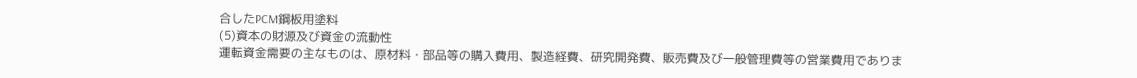合したPCM鋼板用塗料
(5)資本の財源及び資金の流動性
運転資金需要の主なものは、原材料・部品等の購入費用、製造経費、研究開発費、販売費及び一般管理費等の営業費用でありま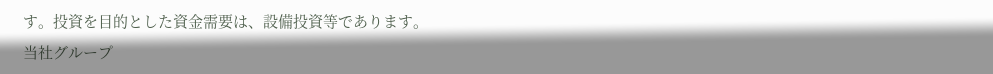す。投資を目的とした資金需要は、設備投資等であります。
当社グループ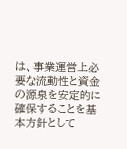は、事業運営上必要な流動性と資金の源泉を安定的に確保することを基本方針として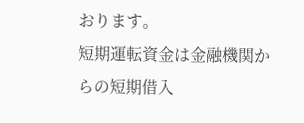おります。
短期運転資金は金融機関からの短期借入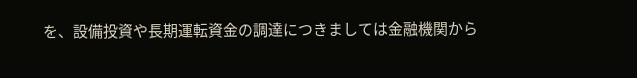を、設備投資や長期運転資金の調達につきましては金融機関から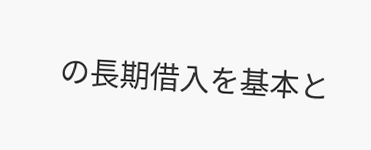の長期借入を基本と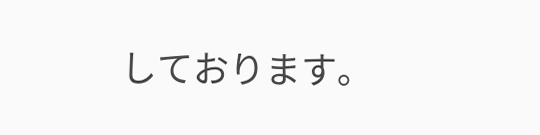しております。